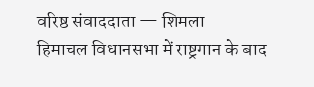वरिष्ठ संवाददाता — शिमला
हिमाचल विधानसभा में राष्ट्रगान के बाद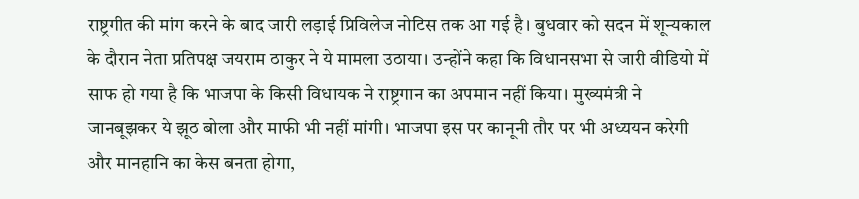राष्ट्रगीत की मांग करने के बाद जारी लड़ाई प्रिविलेज नोटिस तक आ गई है। बुधवार को सदन में शून्यकाल के दौरान नेता प्रतिपक्ष जयराम ठाकुर ने ये मामला उठाया। उन्होंने कहा कि विधानसभा से जारी वीडियो में साफ हो गया है कि भाजपा के किसी विधायक ने राष्ट्रगान का अपमान नहीं किया। मुख्यमंत्री ने जानबूझकर ये झूठ बोला और माफी भी नहीं मांगी। भाजपा इस पर कानूनी तौर पर भी अध्ययन करेगी और मानहानि का केस बनता होगा,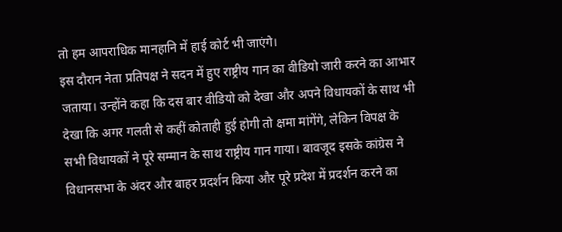तो हम आपराधिक मानहानि में हाई कोर्ट भी जाएंगे।
इस दौरान नेता प्रतिपक्ष ने सदन में हुए राष्ट्रीय गान का वीडियो जारी करने का आभार जताया। उन्होंने कहा कि दस बार वीडियो को देखा और अपने विधायकों के साथ भी देखा कि अगर गलती से कहीं कोताही हुई होगी तो क्षमा मांगेंगे, लेकिन विपक्ष के सभी विधायकों ने पूरे सम्मान के साथ राष्ट्रीय गान गाया। बावजूद इसके कांग्रेस ने विधानसभा के अंदर और बाहर प्रदर्शन किया और पूरे प्रदेश में प्रदर्शन करने का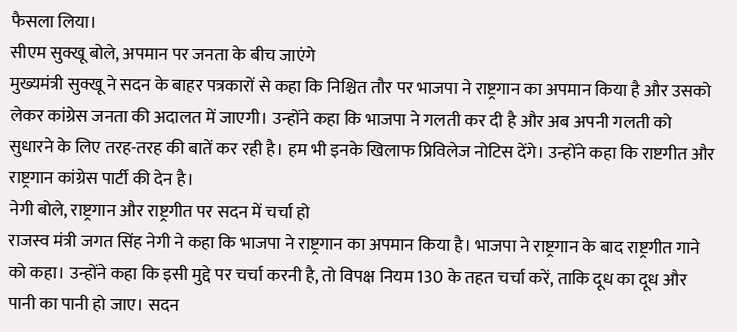फैसला लिया।
सीएम सुक्खू बोले, अपमान पर जनता के बीच जाएंगे
मुख्यमंत्री सुक्खू ने सदन के बाहर पत्रकारों से कहा कि निश्चित तौर पर भाजपा ने राष्ट्रगान का अपमान किया है और उसको लेकर कांग्रेस जनता की अदालत में जाएगी। उन्होंने कहा कि भाजपा ने गलती कर दी है और अब अपनी गलती को सुधारने के लिए तरह-तरह की बातें कर रही है। हम भी इनके खिलाफ प्रिविलेज नोटिस देंगे। उन्होंने कहा कि राष्टगीत और राष्ट्रगान कांग्रेस पार्टी की देन है।
नेगी बोले, राष्ट्रगान और राष्ट्रगीत पर सदन में चर्चा हो
राजस्व मंत्री जगत सिंह नेगी ने कहा कि भाजपा ने राष्ट्रगान का अपमान किया है। भाजपा ने राष्ट्रगान के बाद राष्ट्रगीत गाने को कहा। उन्होंने कहा कि इसी मुद्दे पर चर्चा करनी है, तो विपक्ष नियम 130 के तहत चर्चा करें, ताकि दूध का दूध और पानी का पानी हो जाए। सदन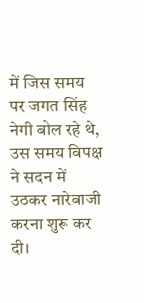में जिस समय पर जगत सिंह नेगी बोल रहे थे, उस समय विपक्ष ने सदन में उठकर नारेबाजी करना शुरू कर दी।